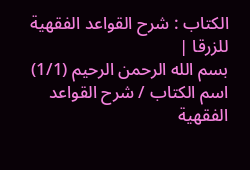الكتاب : شرح القواعد الفقهية للزرقا |
بسم الله الرحمن الرحيم (1/1)
اسم الكتاب / شرح القواعد الفقهية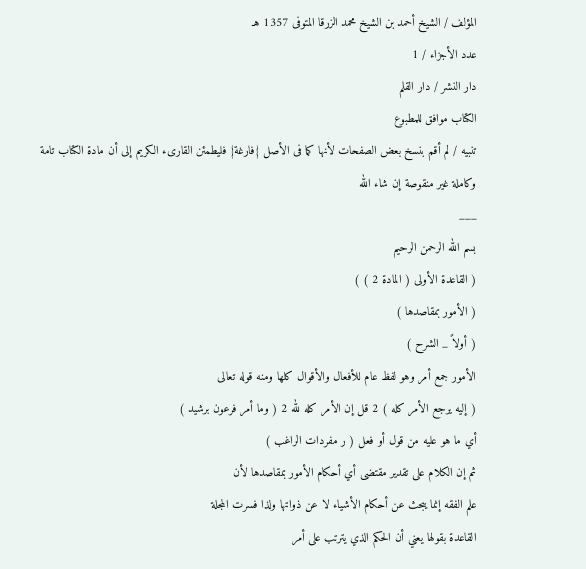المؤلف / الشيخ أحمد بن الشيخ محمد الزرقا المتوفى 1357 هـ
عدد الأجزاء / 1
دار النشر / دار القلم
الكتاب موافق للمطبوع
تنبيه / لم أقم بنسخ بعض الصفحات لأنها كما فى الأصل {فارغة} فليطمئن القارىء الكريم إلى أن مادة الكتاب تامة وكاملة غير منقوصة إن شاء الله
___
بسم الله الرحمن الرحيم
( القاعدة الأولى ( المادة 2 ) )
( الأمور بمقاصدها )
( أولاً _ الشرح )
الأمور جمع أمر وهو لفظ عام للأفعال والأقوال كلها ومنه قوله تعالى
( إليه يرجع الأمر كله ) 2 قل إن الأمر كله لله 2 ( وما أمر فرعون برشيد )
أي ما هو عليه من قول أو فعل ( ر مفردات الراغب )
ثم إن الكلام على تقدير مقتضى أي أحكام الأمور بمقاصدها لأن
علم الفقه إنما يبحث عن أحكام الأشياء لا عن ذواتها ولذا فسرت المجلة
القاعدة بقولها يعني أن الحكم الذي يترتب على أمر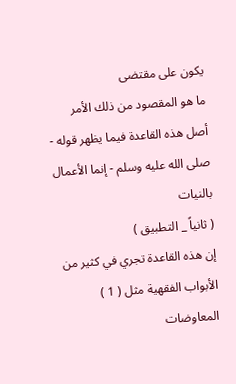يكون على مقتضى
ما هو المقصود من ذلك الأمر
أصل هذه القاعدة فيما يظهر قوله - صلى الله عليه وسلم - إنما الأعمال بالنيات
( ثانياً _ التطبيق )
إن هذه القاعدة تجري في كثير من الأبواب الفقهية مثل ( 1 ) المعاوضات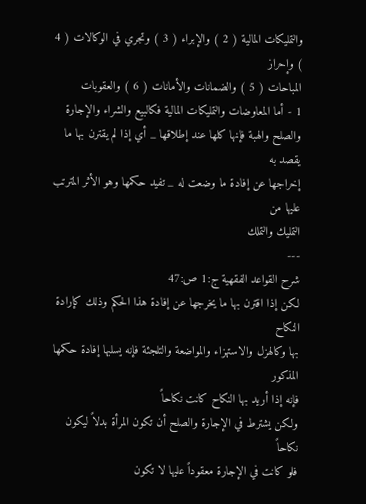والتمليكات المالية ( 2 ) والإبراء ( 3 ) وتجري في الوكالات ( 4 ) وإحراز
المباحات ( 5 ) والضمانات والأمانات ( 6 ) والعقوبات
1 - أما المعاوضات والتمليكات المالية فكالبيع والشراء والإجارة
والصلح والهبة فإنها كلها عند إطلاقها _ أي إذا لم يقترن بها ما يقصد به
إخراجها عن إفادة ما وضعت له _ تفيد حكمها وهو الأثر المترتب عليها من
التمليك والتملك
---
شرح القواعد الفقهية ج:1 ص:47
لكن إذا اقترن بها ما يخرجها عن إفادة هذا الحكم وذلك كإرادة النكاح
بها وكالهزل والاستهزاء والمواضعة والتلجئة فإنه يسلبها إفادة حكمها المذكور
فإنه إذا أريد بها النكاح كانت نكاحاً
ولكن يشترط في الإجارة والصلح أن تكون المرأة بدلاً ليكون نكاحاً
فلو كانت في الإجارة معقوداً عليها لا تكون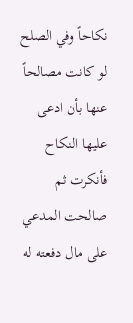نكاحاً وفي الصلح لو كانت مصالحاً
عنها بأن ادعى عليها النكاح فأنكرت ثم صالحت المدعي على مال دفعته له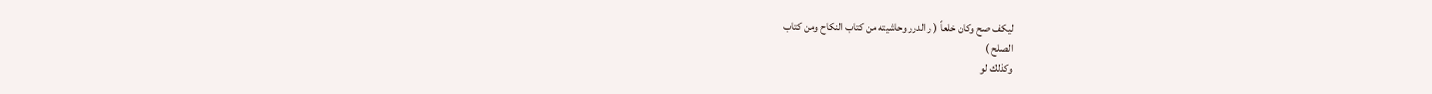ليكف صح وكان خلعاً ( ر الدرر وحاشيته من كتاب النكاح ومن كتاب
الصلح )
وكذلك لو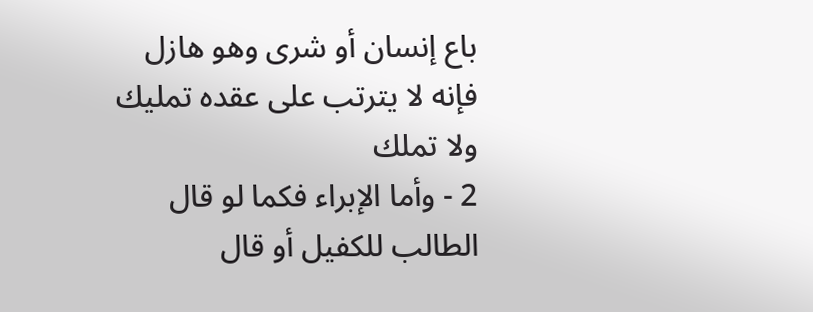باع إنسان أو شرى وهو هازل فإنه لا يترتب على عقده تمليك
ولا تملك
2 - وأما الإبراء فكما لو قال الطالب للكفيل أو قال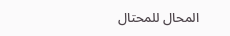المحال للمحتال